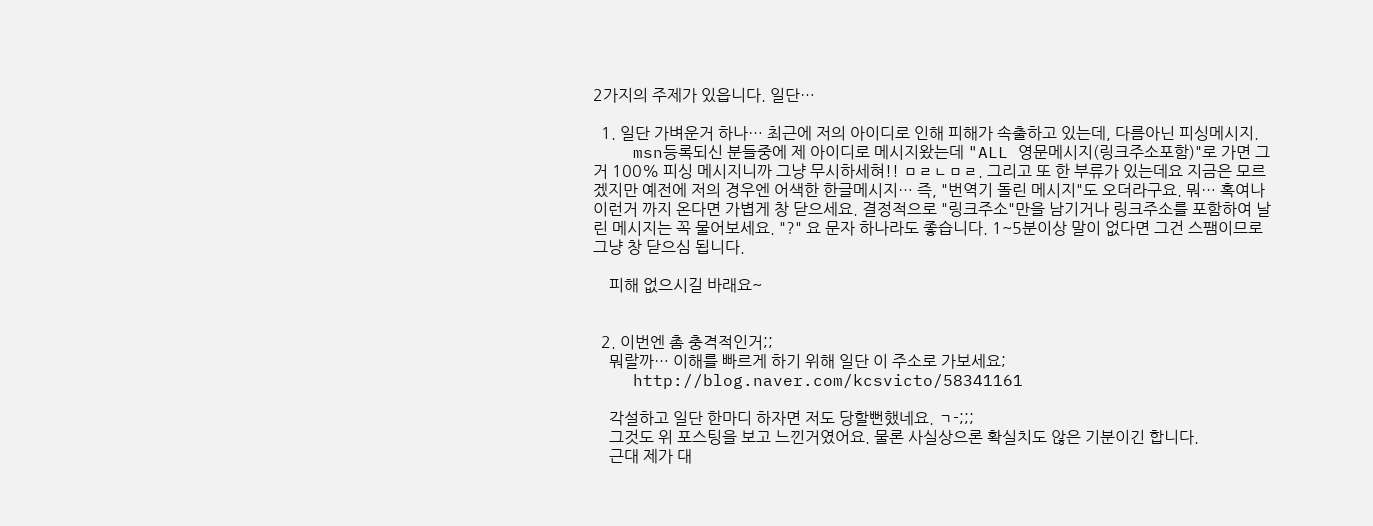2가지의 주제가 있읍니다. 일단…

  1. 일단 가벼운거 하나… 최근에 저의 아이디로 인해 피해가 속출하고 있는데, 다름아닌 피싱메시지.
    msn등록되신 분들중에 제 아이디로 메시지왔는데 "ALL 영문메시지(링크주소포함)"로 가면 그거 100% 피싱 메시지니까 그냥 무시하세혀!! ㅁㄹㄴㅁㄹ. 그리고 또 한 부류가 있는데요 지금은 모르겠지만 예전에 저의 경우엔 어색한 한글메시지… 즉, "번역기 돌린 메시지"도 오더라구요. 뭐… 혹여나 이런거 까지 온다면 가볍게 창 닫으세요. 결정적으로 "링크주소"만을 남기거나 링크주소를 포함하여 날린 메시지는 꼭 물어보세요. "?" 요 문자 하나라도 좋습니다. 1~5분이상 말이 없다면 그건 스팸이므로 그냥 창 닫으심 됩니다.

    피해 없으시길 바래요~


  2. 이번엔 촘 충격적인거;;
    뭐랄까… 이해를 빠르게 하기 위해 일단 이 주소로 가보세요;
    http://blog.naver.com/kcsvicto/58341161

    각설하고 일단 한마디 하자면 저도 당할뻔했네요. ㄱ-;;;
    그것도 위 포스팅을 보고 느낀거였어요. 물론 사실상으론 확실치도 않은 기분이긴 합니다.
    근대 제가 대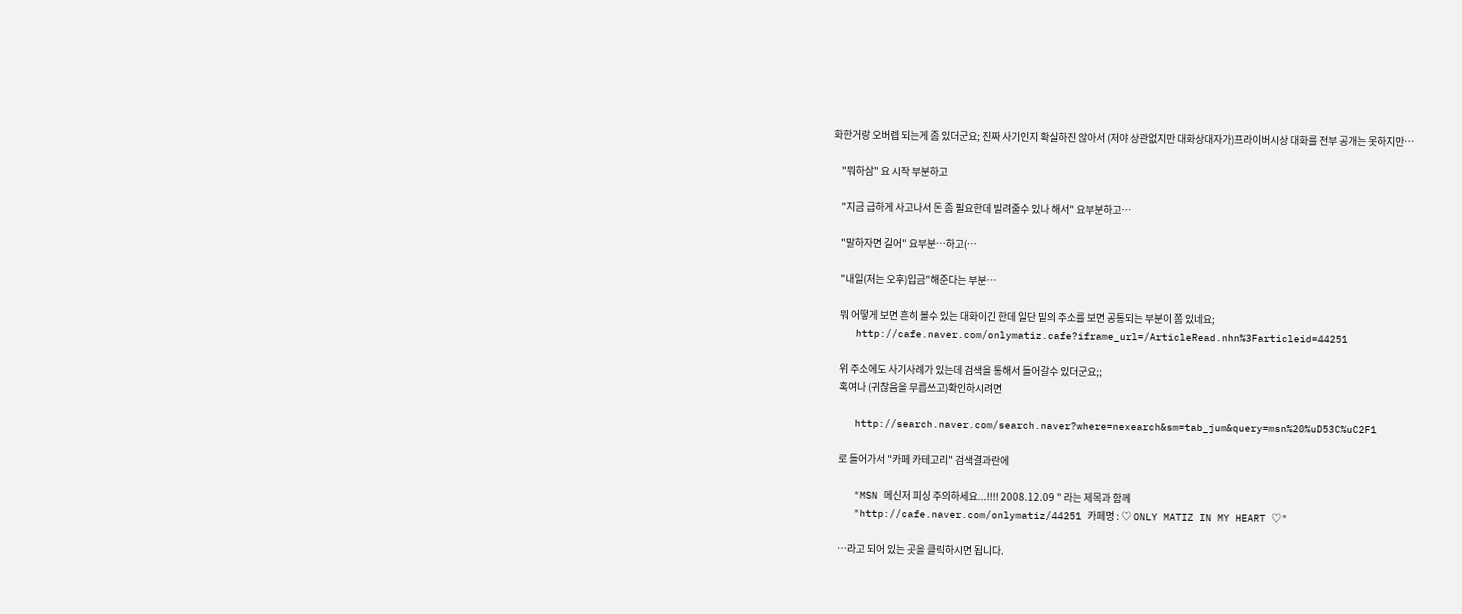화한거랑 오버렙 되는게 좀 있더군요; 진짜 사기인지 확실하진 않아서 (저야 상관없지만 대화상대자가)프라이버시상 대화를 전부 공개는 못하지만…

    "뭐하삼" 요 시작 부분하고

    "지금 급하게 사고나서 돈 좀 필요한데 빌려줄수 있나 해서" 요부분하고…

    "말하자면 길어" 요부분…하고(…

    "내일(저는 오후)입금"해준다는 부분…

    뭐 어떻게 보면 흔히 볼수 있는 대화이긴 한데 일단 밑의 주소를 보면 공통되는 부분이 쫌 있네요;
    http://cafe.naver.com/onlymatiz.cafe?iframe_url=/ArticleRead.nhn%3Farticleid=44251

    위 주소에도 사기사례가 있는데 검색을 통해서 들어갈수 있더군요;;
    혹여나 (귀찮음을 무릅쓰고)확인하시려면

    http://search.naver.com/search.naver?where=nexearch&sm=tab_jum&query=msn%20%uD53C%uC2F1

    로 들어가서 "카페 카테고리" 검색결과란에

    "MSN 메신저 피싱 주의하세요...!!!! 2008.12.09 " 라는 제목과 함께
    "http://cafe.naver.com/onlymatiz/44251 카페명 : ♡ ONLY MATIZ IN MY HEART ♡"

    …라고 되어 있는 곳을 클릭하시면 됩니다.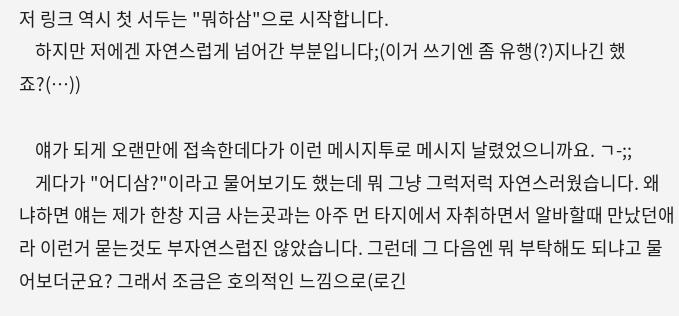저 링크 역시 첫 서두는 "뭐하삼"으로 시작합니다.
    하지만 저에겐 자연스럽게 넘어간 부분입니다;(이거 쓰기엔 좀 유행(?)지나긴 했죠?(…))

    얘가 되게 오랜만에 접속한데다가 이런 메시지투로 메시지 날렸었으니까요. ㄱ-;;
    게다가 "어디삼?"이라고 물어보기도 했는데 뭐 그냥 그럭저럭 자연스러웠습니다. 왜냐하면 얘는 제가 한창 지금 사는곳과는 아주 먼 타지에서 자취하면서 알바할때 만났던애라 이런거 묻는것도 부자연스럽진 않았습니다. 그런데 그 다음엔 뭐 부탁해도 되냐고 물어보더군요? 그래서 조금은 호의적인 느낌으로(로긴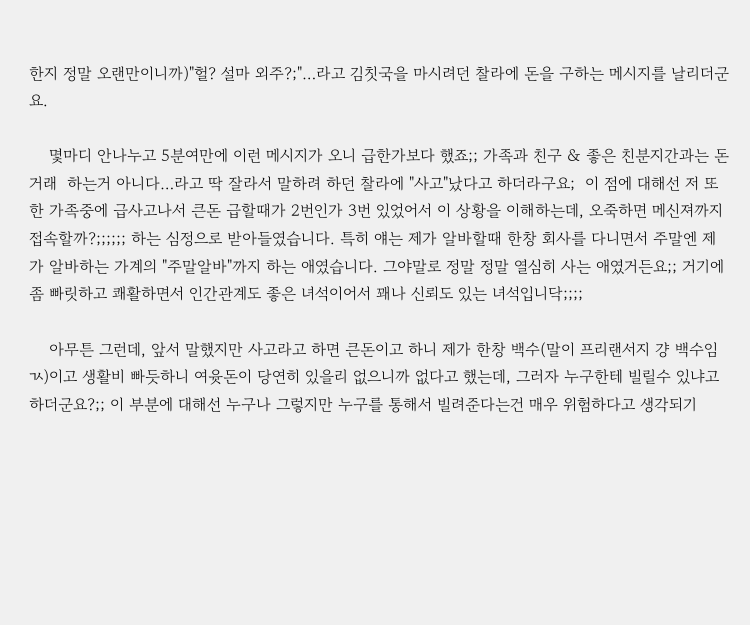한지 정말 오랜만이니까)"헐? 설마 외주?;"…라고 김칫국을 마시려던 찰라에 돈을 구하는 메시지를 날리더군요.

    몇마디 안나누고 5분여만에 이런 메시지가 오니 급한가보다 했죠;; 가족과 친구 & 좋은 친분지간과는 돈거래  하는거 아니다…라고 딱 잘라서 말하려 하던 찰라에 "사고"났다고 하더라구요;  이 점에 대해선 저 또한 가족중에 급사고나서 큰돈 급할때가 2번인가 3번 있었어서 이 상황을 이해하는데, 오죽하면 메신져까지 접속할까?;;;;;; 하는 심정으로 받아들였습니다. 특히 얘는 제가 알바할때 한창 회사를 다니면서 주말엔 제가 알바하는 가계의 "주말알바"까지 하는 애였습니다. 그야말로 정말 정말 열심히 사는 애였거든요;; 거기에 좀 빠릿하고 쾌활하면서 인간관계도 좋은 녀석이어서 꽤나 신뢰도 있는 녀석입니닥;;;;

    아무튼 그런데, 앞서 말했지만 사고라고 하면 큰돈이고 하니 제가 한창 백수(말이 프리랜서지 걍 백수임 ㄳ)이고 생활비 빠듯하니 여윳돈이 당연히 있을리 없으니까 없다고 했는데, 그러자 누구한테 빌릴수 있냐고 하더군요?;; 이 부분에 대해선 누구나 그렇지만 누구를 통해서 빌려준다는건 매우 위험하다고 생각되기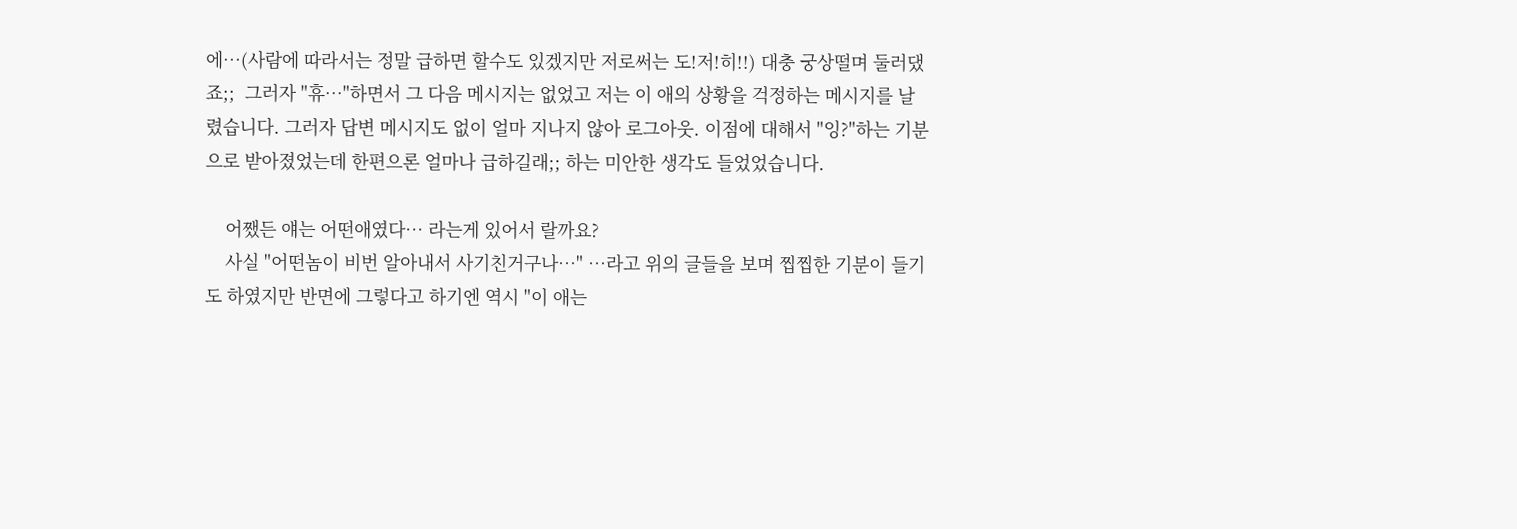에…(사람에 따라서는 정말 급하면 할수도 있겠지만 저로써는 도!저!히!!) 대충 궁상떨며 둘러댔죠;;  그러자 "휴…"하면서 그 다음 메시지는 없었고 저는 이 애의 상황을 걱정하는 메시지를 날렸습니다. 그러자 답변 메시지도 없이 얼마 지나지 않아 로그아웃. 이점에 대해서 "잉?"하는 기분으로 받아졌었는데 한편으론 얼마나 급하길래;; 하는 미안한 생각도 들었었습니다.

    어쨌든 얘는 어떤애였다… 라는게 있어서 랄까요?
    사실 "어떤놈이 비번 알아내서 사기친거구나…" …라고 위의 글들을 보며 찝찝한 기분이 들기도 하였지만 반면에 그렇다고 하기엔 역시 "이 애는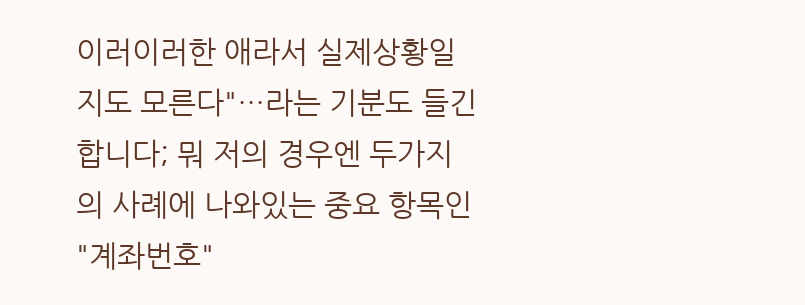이러이러한 애라서 실제상황일지도 모른다"…라는 기분도 들긴 합니다; 뭐 저의 경우엔 두가지의 사례에 나와있는 중요 항목인 "계좌번호"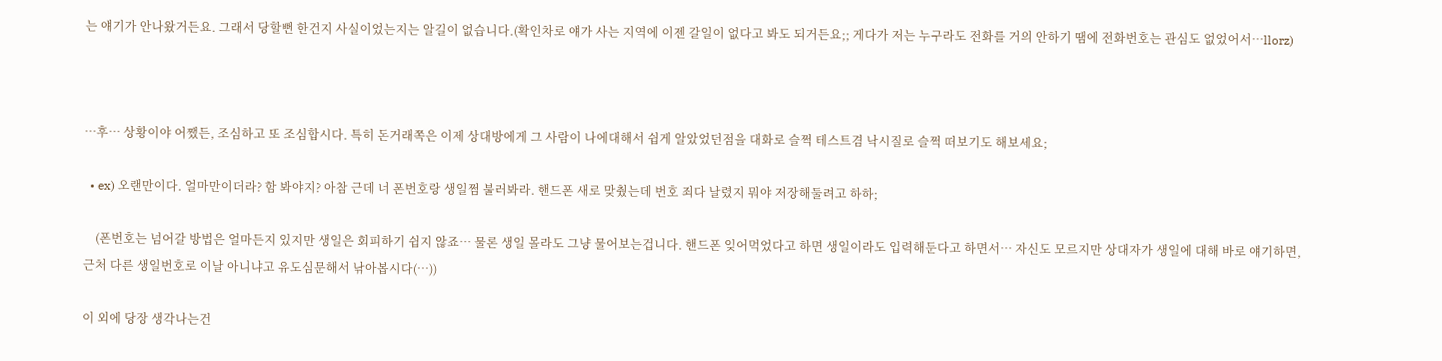는 얘기가 안나왔거든요. 그래서 당할뻔 한건지 사실이었는지는 알길이 없습니다.(확인차로 얘가 사는 지역에 이젠 갈일이 없다고 봐도 되거든요;; 게다가 저는 누구라도 전화를 거의 안하기 땜에 전화번호는 관심도 없었어서…llorz)



…후… 상황이야 어쨌든, 조심하고 또 조심합시다. 특히 돈거래쪽은 이제 상대방에게 그 사람이 나에대해서 쉽게 알았었던점을 대화로 슬쩍 테스트겸 낙시질로 슬쩍 떠보기도 해보세요;

  • ex) 오랜만이다. 얼마만이더라? 함 봐야지? 아참 근데 너 폰번호랑 생일쩜 불러봐라. 핸드폰 새로 맞췄는데 번호 죄다 날렸지 뭐야 저장해둘려고 하하;

    (폰번호는 넘어갈 방법은 얼마든지 있지만 생일은 회피하기 쉽지 않죠… 물론 생일 몰라도 그냥 물어보는겁니다. 핸드폰 잊어먹었다고 하면 생일이라도 입력해둔다고 하면서… 자신도 모르지만 상대자가 생일에 대해 바로 얘기하면, 근처 다른 생일번호로 이날 아니냐고 유도심문해서 낚아봅시다(…))

이 외에 당장 생각나는건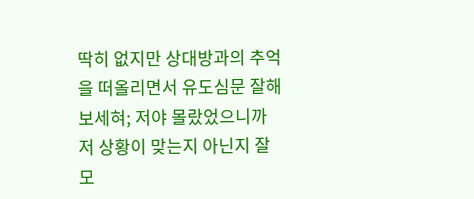딱히 없지만 상대방과의 추억을 떠올리면서 유도심문 잘해보세혀; 저야 몰랐었으니까 저 상황이 맞는지 아닌지 잘 모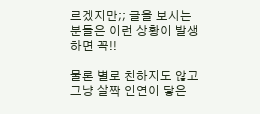르겠지만;; 글을 보시는 분들은 이런 상황이 발생하면 꼭!!

물론 별로 친하지도 않고 그냥 살짝 인연이 닿은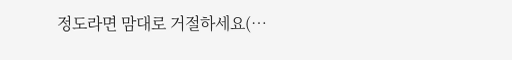정도라면 맘대로 거절하세요(…